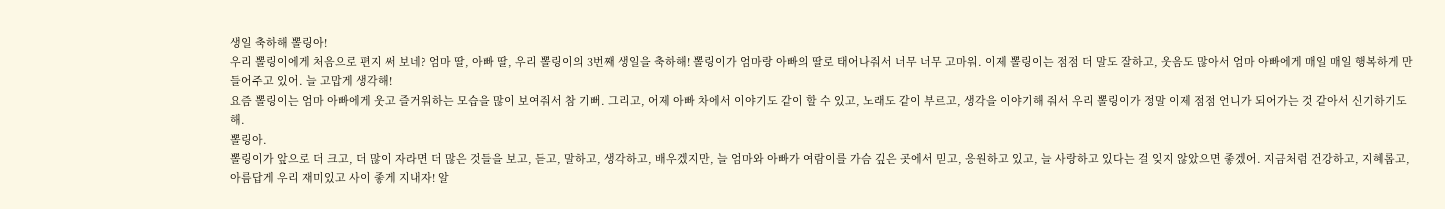생일 축하해 뽈링아!
우리 뽈링이에게 처음으로 편지 써 보네? 엄마 딸, 아빠 딸, 우리 뽈링이의 3번째 생일을 축하해! 뽈링이가 엄마랑 아빠의 딸로 태어나줘서 너무 너무 고마워. 이제 뽈링이는 점점 더 말도 잘하고, 웃음도 많아서 엄마 아빠에게 매일 매일 행복하게 만들어주고 있어. 늘 고맙게 생각해!
요즘 뽈링이는 엄마 아빠에게 웃고 즐거워하는 모습을 많이 보여줘서 참 기뻐. 그리고, 어제 아빠 차에서 이야기도 같이 할 수 있고, 노래도 같이 부르고, 생각을 이야기해 줘서 우리 뽈링이가 정말 이제 점점 언니가 되어가는 것 같아서 신기하기도 해.
뽈링아.
뽈링이가 앞으로 더 크고, 더 많이 자라면 더 많은 것들을 보고, 듣고, 말하고, 생각하고, 배우겠지만, 늘 엄마와 아빠가 여람이를 가슴 깊은 곳에서 믿고, 응원하고 있고, 늘 사랑하고 있다는 걸 잊지 않았으면 좋겠어. 지금처럼 건강하고, 지혜롭고, 아름답게 우리 재미있고 사이 좋게 지내자! 알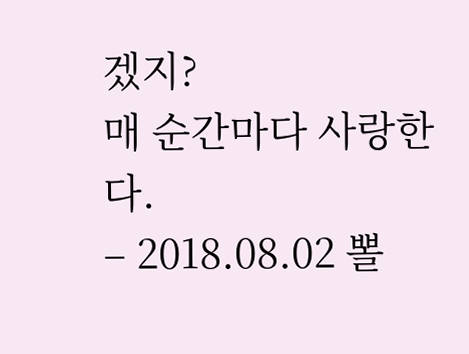겠지?
매 순간마다 사랑한다.
– 2018.08.02 뽈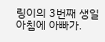링이의 3번째 생일 아침에 아빠가.